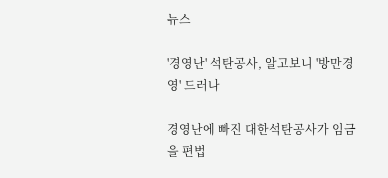뉴스

'경영난' 석탄공사, 알고보니 '방만경영' 드러나

경영난에 빠진 대한석탄공사가 임금을 편법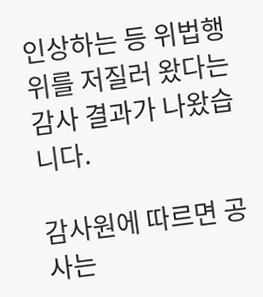인상하는 등 위법행위를 저질러 왔다는 감사 결과가 나왔습니다.

감사원에 따르면 공사는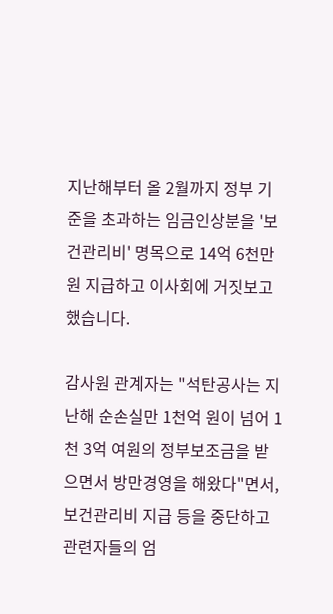지난해부터 올 2월까지 정부 기준을 초과하는 임금인상분을 '보건관리비' 명목으로 14억 6천만 원 지급하고 이사회에 거짓보고했습니다.

감사원 관계자는 "석탄공사는 지난해 순손실만 1천억 원이 넘어 1천 3억 여원의 정부보조금을 받으면서 방만경영을 해왔다"면서, 보건관리비 지급 등을 중단하고 관련자들의 엄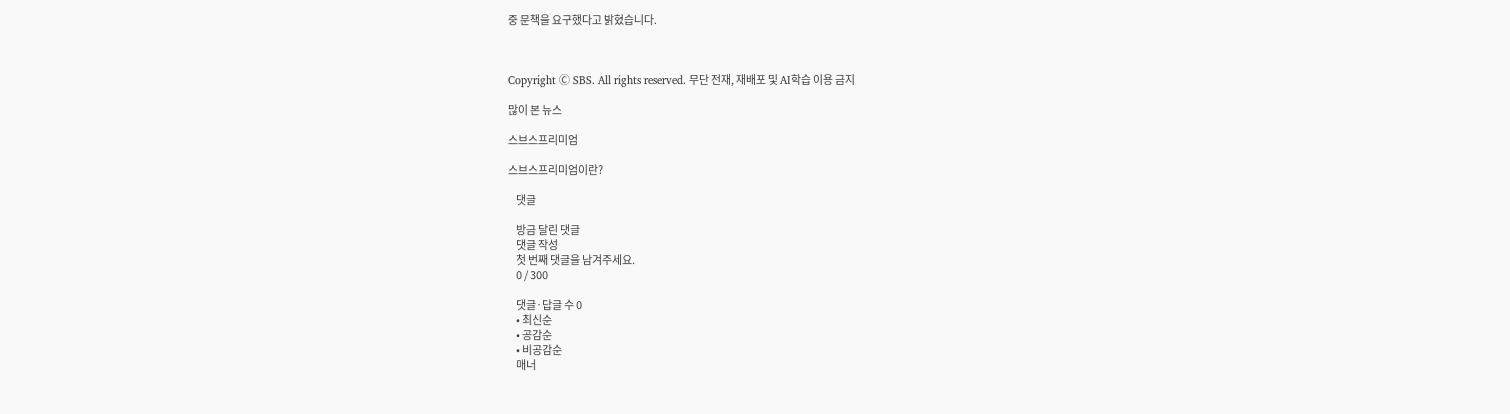중 문책을 요구했다고 밝혔습니다.



Copyright Ⓒ SBS. All rights reserved. 무단 전재, 재배포 및 AI학습 이용 금지

많이 본 뉴스

스브스프리미엄

스브스프리미엄이란?

    댓글

    방금 달린 댓글
    댓글 작성
    첫 번째 댓글을 남겨주세요.
    0 / 300

    댓글 ∙ 답글 수 0
    • 최신순
    • 공감순
    • 비공감순
    매너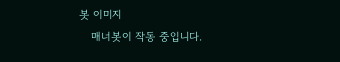봇 이미지
    매너봇이 작동 중입니다.